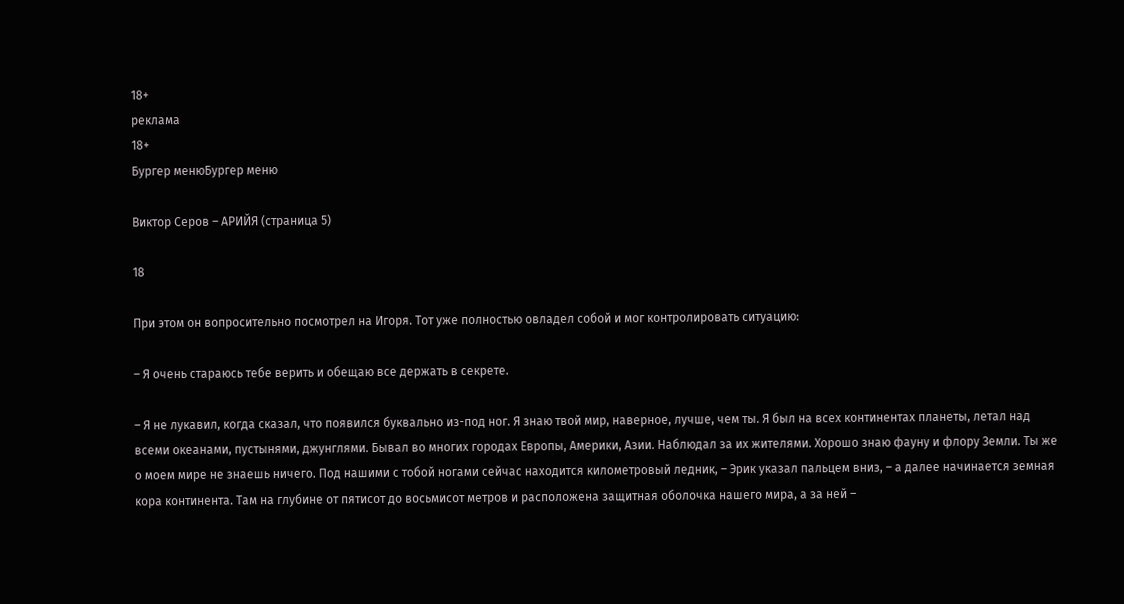18+
реклама
18+
Бургер менюБургер меню

Виктор Серов – АРИЙЯ (страница 5)

18

При этом он вопросительно посмотрел на Игоря. Тот уже полностью овладел собой и мог контролировать ситуацию:

– Я очень стараюсь тебе верить и обещаю все держать в секрете.

– Я не лукавил, когда сказал, что появился буквально из-под ног. Я знаю твой мир, наверное, лучше, чем ты. Я был на всех континентах планеты, летал над всеми океанами, пустынями, джунглями. Бывал во многих городах Европы, Америки, Азии. Наблюдал за их жителями. Хорошо знаю фауну и флору Земли. Ты же о моем мире не знаешь ничего. Под нашими с тобой ногами сейчас находится километровый ледник, – Эрик указал пальцем вниз, – а далее начинается земная кора континента. Там на глубине от пятисот до восьмисот метров и расположена защитная оболочка нашего мира, а за ней –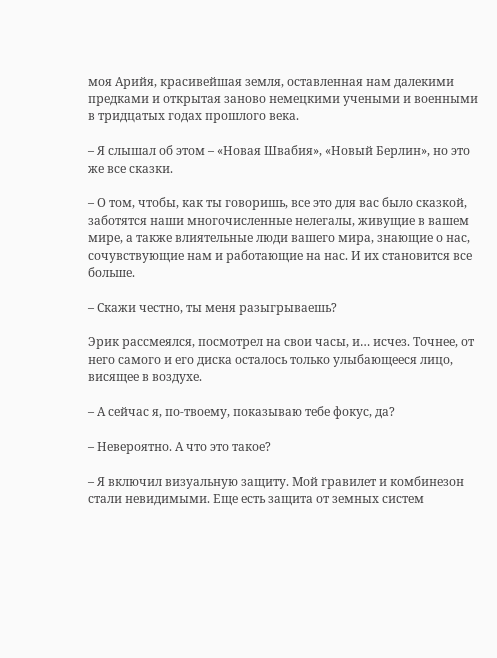моя Арийя, красивейшая земля, оставленная нам далекими предками и открытая заново немецкими учеными и военными в тридцатых годах прошлого века.

– Я слышал об этом – «Новая Швабия», «Новый Берлин», но это же все сказки.

– О том, чтобы, как ты говоришь, все это для вас было сказкой, заботятся наши многочисленные нелегалы, живущие в вашем мире, а также влиятельные люди вашего мира, знающие о нас, сочувствующие нам и работающие на нас. И их становится все больше.

– Скажи честно, ты меня разыгрываешь?

Эрик рассмеялся, посмотрел на свои часы, и… исчез. Точнее, от него самого и его диска осталось только улыбающееся лицо, висящее в воздухе.

– А сейчас я, по-твоему, показываю тебе фокус, да?

– Невероятно. А что это такое?

– Я включил визуальную защиту. Мой гравилет и комбинезон стали невидимыми. Еще есть защита от земных систем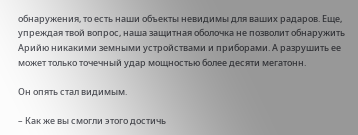обнаружения, то есть наши объекты невидимы для ваших радаров. Еще, упреждая твой вопрос, наша защитная оболочка не позволит обнаружить Арийю никакими земными устройствами и приборами. А разрушить ее может только точечный удар мощностью более десяти мегатонн.

Он опять стал видимым.

– Как же вы смогли этого достичь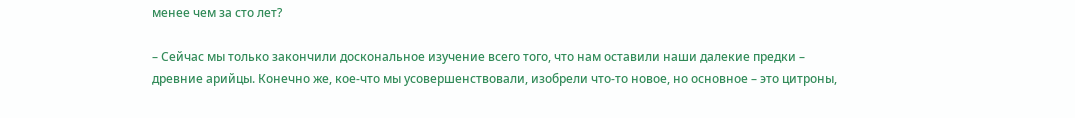менее чем за сто лет?

– Сейчас мы только закончили доскональное изучение всего того, что нам оставили наши далекие предки – древние арийцы. Конечно же, кое-что мы усовершенствовали, изобрели что-то новое, но основное – это цитроны,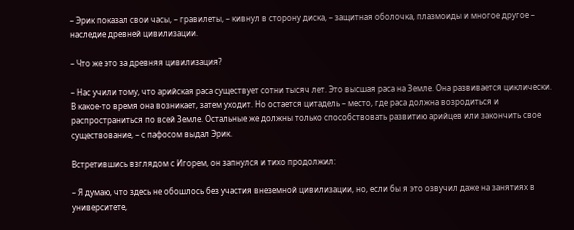– Эрик показал свои часы, – гравилеты, – кивнул в сторону диска, – защитная оболочка, плазмоиды и многое другое – наследие древней цивилизации.

– Что же это за древняя цивилизация?

– Нас учили тому, что арийская раса существует сотни тысяч лет. Это высшая раса на Земле. Она развивается циклически. В какое-то время она возникает, затем уходит. Но остается цитадель – место, где раса должна возродиться и распространиться по всей Земле. Остальные же должны только способствовать развитию арийцев или закончить свое существование, – с пафосом выдал Эрик.

Встретившись взглядом с Игорем, он запнулся и тихо продолжил:

– Я думаю, что здесь не обошлось без участия внеземной цивилизации, но, если бы я это озвучил даже на занятиях в университете,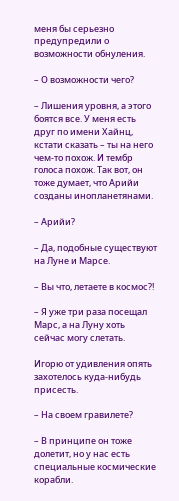меня бы серьезно предупредили о возможности обнуления.

– О возможности чего?

– Лишения уровня, а этого боятся все. У меня есть друг по имени Хайнц, кстати сказать – ты на него чем-то похож. И тембр голоса похож. Так вот, он тоже думает, что Арийи созданы инопланетянами.

– Арийи?

– Да, подобные существуют на Луне и Марсе.

– Вы что, летаете в космос?!

– Я уже три раза посещал Марс, а на Луну хоть сейчас могу слетать.

Игорю от удивления опять захотелось куда-нибудь присесть.

– На своем гравилете?

– В принципе он тоже долетит, но у нас есть специальные космические корабли.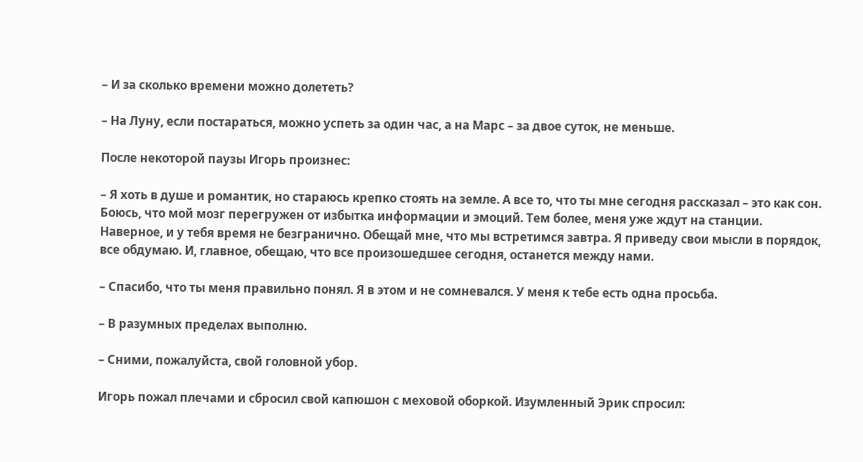– И за сколько времени можно долететь?

– На Луну, если постараться, можно успеть за один час, а на Марс – за двое суток, не меньше.

После некоторой паузы Игорь произнес:

– Я хоть в душе и романтик, но стараюсь крепко стоять на земле. А все то, что ты мне сегодня рассказал – это как сон. Боюсь, что мой мозг перегружен от избытка информации и эмоций. Тем более, меня уже ждут на станции. Наверное, и у тебя время не безгранично. Обещай мне, что мы встретимся завтра. Я приведу свои мысли в порядок, все обдумаю. И, главное, обещаю, что все произошедшее сегодня, останется между нами.

– Спасибо, что ты меня правильно понял. Я в этом и не сомневался. У меня к тебе есть одна просьба.

– В разумных пределах выполню.

– Сними, пожалуйста, свой головной убор.

Игорь пожал плечами и сбросил свой капюшон с меховой оборкой. Изумленный Эрик спросил: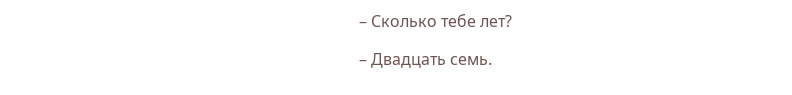– Сколько тебе лет?

– Двадцать семь.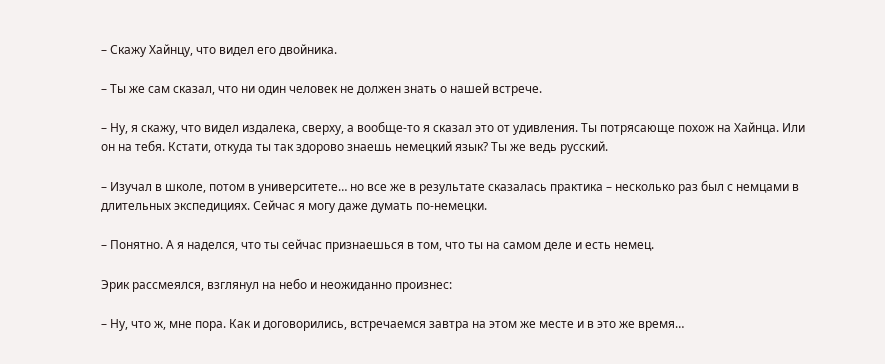– Скажу Хайнцу, что видел его двойника.

– Ты же сам сказал, что ни один человек не должен знать о нашей встрече.

– Ну, я скажу, что видел издалека, сверху, а вообще-то я сказал это от удивления. Ты потрясающе похож на Хайнца. Или он на тебя. Кстати, откуда ты так здорово знаешь немецкий язык? Ты же ведь русский.

– Изучал в школе, потом в университете… но все же в результате сказалась практика – несколько раз был с немцами в длительных экспедициях. Сейчас я могу даже думать по-немецки.

– Понятно. А я наделся, что ты сейчас признаешься в том, что ты на самом деле и есть немец.

Эрик рассмеялся, взглянул на небо и неожиданно произнес:

– Ну, что ж, мне пора. Как и договорились, встречаемся завтра на этом же месте и в это же время…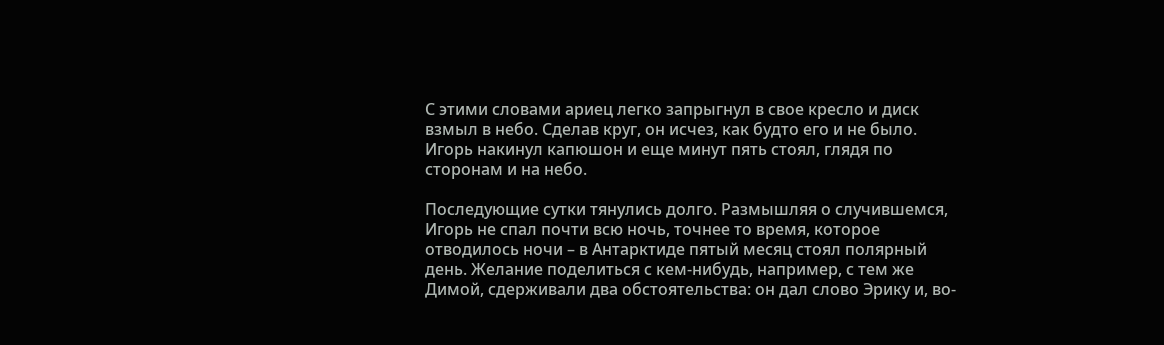С этими словами ариец легко запрыгнул в свое кресло и диск взмыл в небо. Сделав круг, он исчез, как будто его и не было. Игорь накинул капюшон и еще минут пять стоял, глядя по сторонам и на небо.

Последующие сутки тянулись долго. Размышляя о случившемся, Игорь не спал почти всю ночь, точнее то время, которое отводилось ночи – в Антарктиде пятый месяц стоял полярный день. Желание поделиться с кем-нибудь, например, с тем же Димой, сдерживали два обстоятельства: он дал слово Эрику и, во-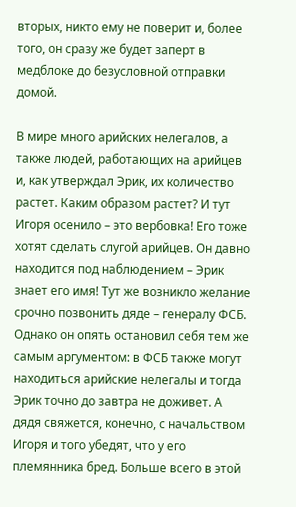вторых, никто ему не поверит и, более того, он сразу же будет заперт в медблоке до безусловной отправки домой.

В мире много арийских нелегалов, а также людей, работающих на арийцев и, как утверждал Эрик, их количество растет. Каким образом растет? И тут Игоря осенило – это вербовка! Его тоже хотят сделать слугой арийцев. Он давно находится под наблюдением – Эрик знает его имя! Тут же возникло желание срочно позвонить дяде – генералу ФСБ. Однако он опять остановил себя тем же самым аргументом: в ФСБ также могут находиться арийские нелегалы и тогда Эрик точно до завтра не доживет. А дядя свяжется, конечно, с начальством Игоря и того убедят, что у его племянника бред. Больше всего в этой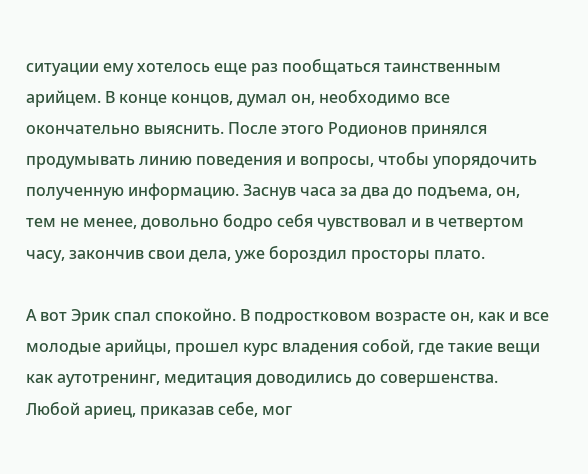ситуации ему хотелось еще раз пообщаться таинственным арийцем. В конце концов, думал он, необходимо все окончательно выяснить. После этого Родионов принялся продумывать линию поведения и вопросы, чтобы упорядочить полученную информацию. Заснув часа за два до подъема, он, тем не менее, довольно бодро себя чувствовал и в четвертом часу, закончив свои дела, уже бороздил просторы плато.

А вот Эрик спал спокойно. В подростковом возрасте он, как и все молодые арийцы, прошел курс владения собой, где такие вещи как аутотренинг, медитация доводились до совершенства. Любой ариец, приказав себе, мог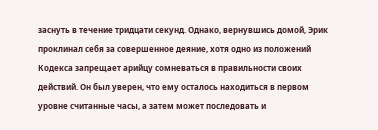заснуть в течение тридцати секунд. Однако, вернувшись домой, Эрик проклинал себя за совершенное деяние, хотя одно из положений Кодекса запрещает арийцу сомневаться в правильности своих действий. Он был уверен, что ему осталось находиться в первом уровне считанные часы, а затем может последовать и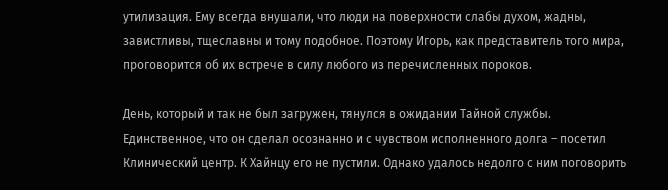утилизация. Ему всегда внушали, что люди на поверхности слабы духом, жадны, завистливы, тщеславны и тому подобное. Поэтому Игорь, как представитель того мира, проговорится об их встрече в силу любого из перечисленных пороков.

День, который и так не был загружен, тянулся в ожидании Тайной службы. Единственное, что он сделал осознанно и с чувством исполненного долга – посетил Клинический центр. К Хайнцу его не пустили. Однако удалось недолго с ним поговорить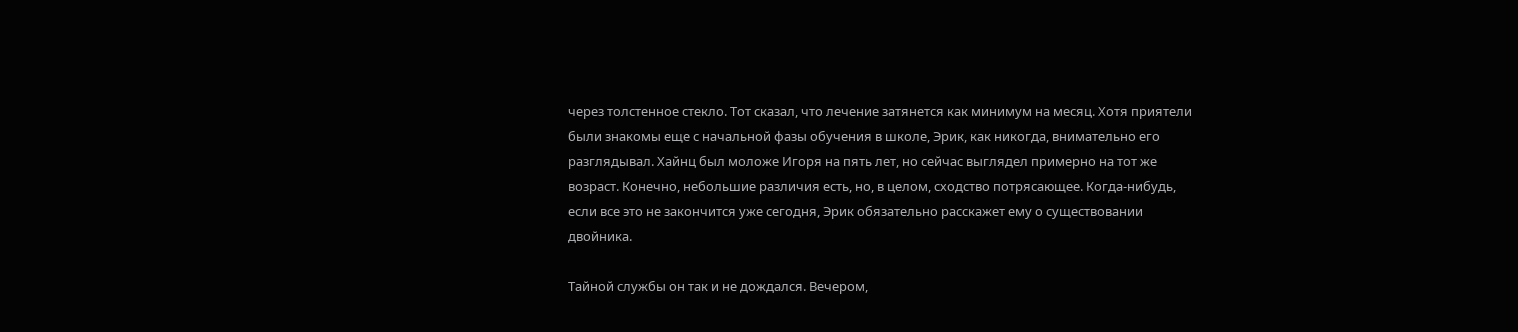через толстенное стекло. Тот сказал, что лечение затянется как минимум на месяц. Хотя приятели были знакомы еще с начальной фазы обучения в школе, Эрик, как никогда, внимательно его разглядывал. Хайнц был моложе Игоря на пять лет, но сейчас выглядел примерно на тот же возраст. Конечно, небольшие различия есть, но, в целом, сходство потрясающее. Когда-нибудь, если все это не закончится уже сегодня, Эрик обязательно расскажет ему о существовании двойника.

Тайной службы он так и не дождался. Вечером,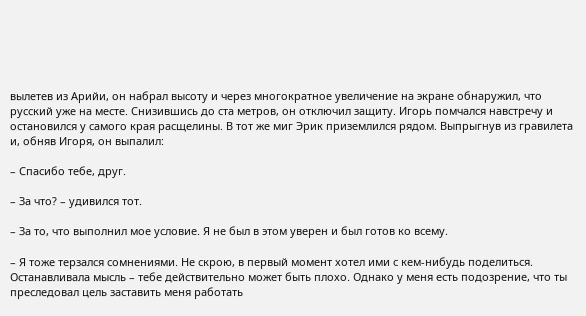вылетев из Арийи, он набрал высоту и через многократное увеличение на экране обнаружил, что русский уже на месте. Снизившись до ста метров, он отключил защиту. Игорь помчался навстречу и остановился у самого края расщелины. В тот же миг Эрик приземлился рядом. Выпрыгнув из гравилета и, обняв Игоря, он выпалил:

– Спасибо тебе, друг.

– За что? – удивился тот.

– За то, что выполнил мое условие. Я не был в этом уверен и был готов ко всему.

– Я тоже терзался сомнениями. Не скрою, в первый момент хотел ими с кем-нибудь поделиться. Останавливала мысль – тебе действительно может быть плохо. Однако у меня есть подозрение, что ты преследовал цель заставить меня работать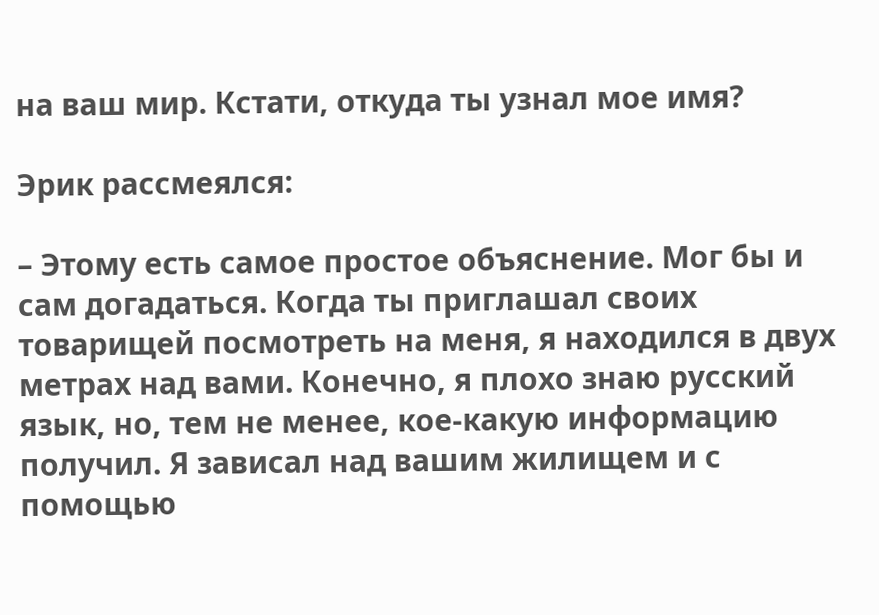на ваш мир. Кстати, откуда ты узнал мое имя?

Эрик рассмеялся:

– Этому есть самое простое объяснение. Мог бы и сам догадаться. Когда ты приглашал своих товарищей посмотреть на меня, я находился в двух метрах над вами. Конечно, я плохо знаю русский язык, но, тем не менее, кое-какую информацию получил. Я зависал над вашим жилищем и с помощью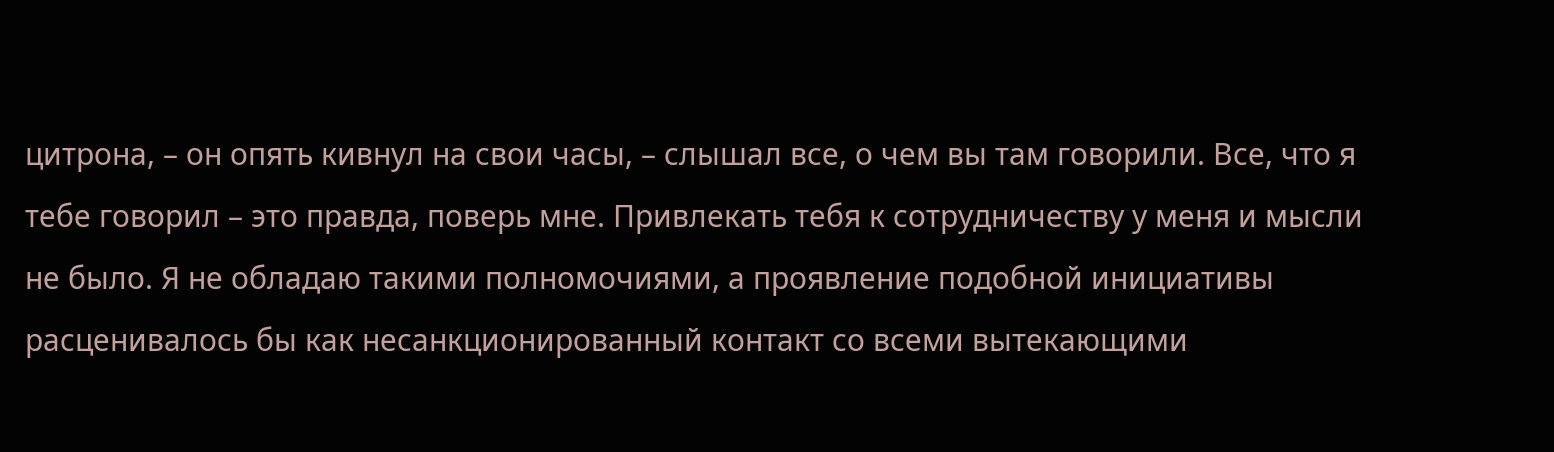цитрона, – он опять кивнул на свои часы, – слышал все, о чем вы там говорили. Все, что я тебе говорил – это правда, поверь мне. Привлекать тебя к сотрудничеству у меня и мысли не было. Я не обладаю такими полномочиями, а проявление подобной инициативы расценивалось бы как несанкционированный контакт со всеми вытекающими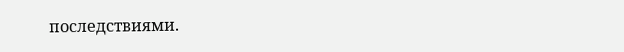последствиями.